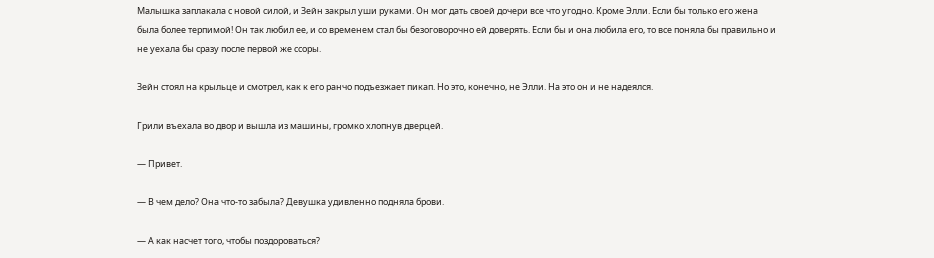Малышка заплакала с новой силой, и Зейн закрыл уши руками. Он мог дать своей дочери все что угодно. Кроме Элли. Если бы только его жена была более терпимой! Он так любил ее, и со временем стал бы безоговорочно ей доверять. Если бы и она любила его, то все поняла бы правильно и не уехала бы сразу после первой же ссоры.

Зейн стоял на крыльце и смотрел, как к его ранчо подъезжает пикап. Но это, конечно, не Элли. На это он и не надеялся.

Грили въехала во двор и вышла из машины, громко хлопнув дверцей.

— Привет.

— В чем дело? Она что-то забыла? Девушка удивленно подняла брови.

— А как насчет того, чтобы поздороваться?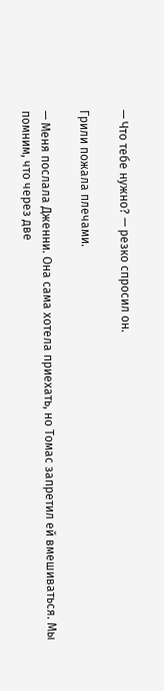— Что тебе нужно? — резко спросил он.

Грили пожала плечами.

— Меня послала Дженни. Она сама хотела приехать, но Томас запретил ей вмешиваться. Мы помним, что через две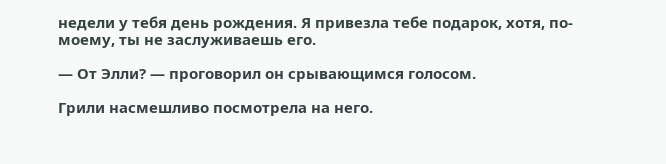недели у тебя день рождения. Я привезла тебе подарок, хотя, по-моему, ты не заслуживаешь его.

— От Элли? — проговорил он срывающимся голосом.

Грили насмешливо посмотрела на него.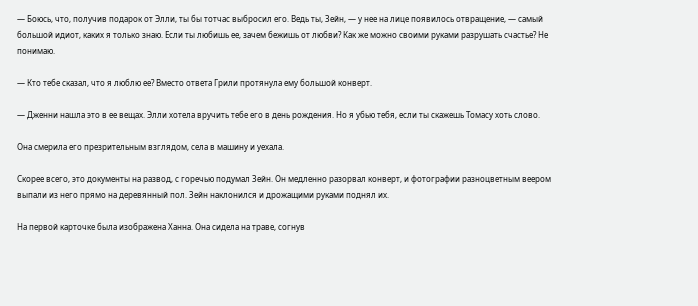— Боюсь, что, получив подарок от Элли, ты бы тотчас выбросил его. Ведь ты, Зейн, — у нее на лице появилось отвращение, — самый большой идиот, каких я только знаю. Если ты любишь ее, зачем бежишь от любви? Как же можно своими руками разрушать счастье? Не понимаю.

— Кто тебе сказал, что я люблю ее? Вместо ответа Грили протянула ему большой конверт.

— Дженни нашла это в ее вещах. Элли хотела вручить тебе его в день рождения. Но я убью тебя, если ты скажешь Томасу хоть слово.

Она смерила его презрительным взглядом, села в машину и уехала.

Скорее всего, это документы на развод, с горечью подумал Зейн. Он медленно разорвал конверт, и фотографии разноцветным веером выпали из него прямо на деревянный пол. Зейн наклонился и дрожащими руками поднял их.

На первой карточке была изображена Ханна. Она сидела на траве, согнув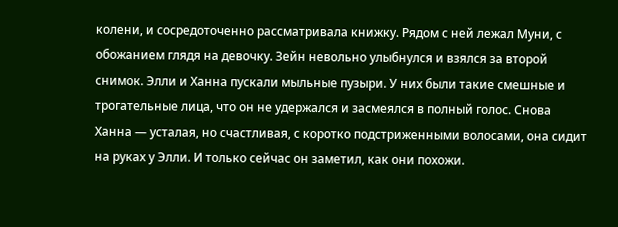колени, и сосредоточенно рассматривала книжку. Рядом с ней лежал Муни, с обожанием глядя на девочку. Зейн невольно улыбнулся и взялся за второй снимок. Элли и Ханна пускали мыльные пузыри. У них были такие смешные и трогательные лица, что он не удержался и засмеялся в полный голос. Снова Ханна — усталая, но счастливая, с коротко подстриженными волосами, она сидит на руках у Элли. И только сейчас он заметил, как они похожи.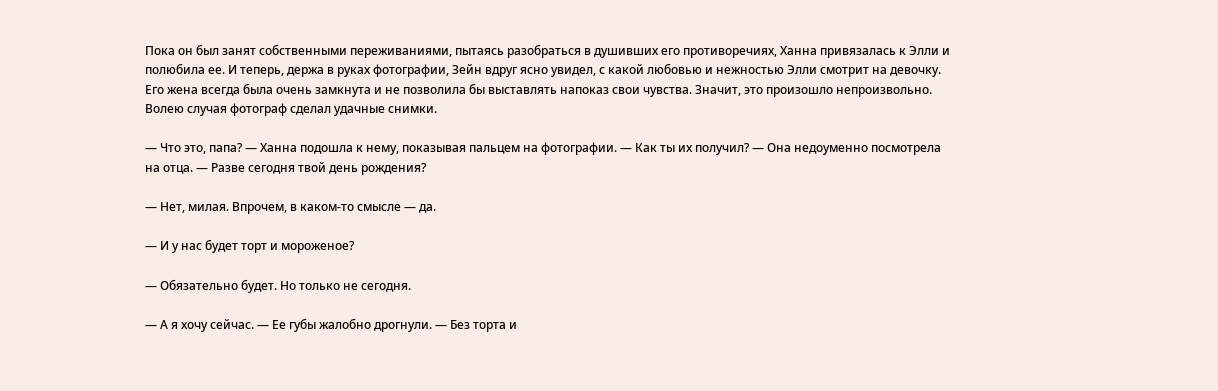Пока он был занят собственными переживаниями, пытаясь разобраться в душивших его противоречиях, Ханна привязалась к Элли и полюбила ее. И теперь, держа в руках фотографии, Зейн вдруг ясно увидел, с какой любовью и нежностью Элли смотрит на девочку. Его жена всегда была очень замкнута и не позволила бы выставлять напоказ свои чувства. Значит, это произошло непроизвольно. Волею случая фотограф сделал удачные снимки.

— Что это, папа? — Ханна подошла к нему, показывая пальцем на фотографии. — Как ты их получил? — Она недоуменно посмотрела на отца. — Разве сегодня твой день рождения?

— Нет, милая. Впрочем, в каком-то смысле — да.

— И у нас будет торт и мороженое?

— Обязательно будет. Но только не сегодня.

— А я хочу сейчас. — Ее губы жалобно дрогнули. — Без торта и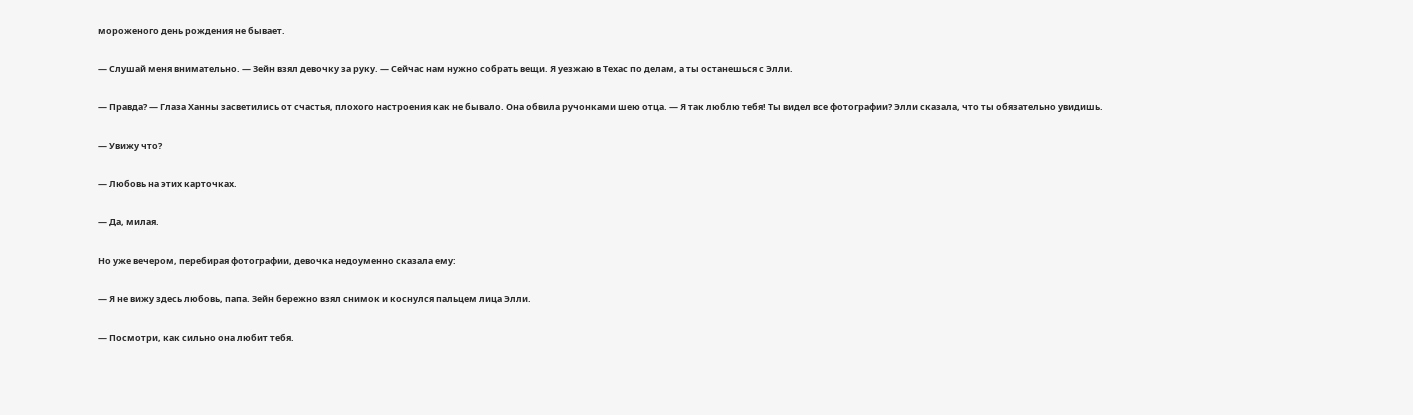мороженого день рождения не бывает.

— Слушай меня внимательно. — Зейн взял девочку за руку. — Сейчас нам нужно собрать вещи. Я уезжаю в Техас по делам, а ты останешься с Элли.

— Правда? — Глаза Ханны засветились от счастья, плохого настроения как не бывало. Она обвила ручонками шею отца. — Я так люблю тебя! Ты видел все фотографии? Элли сказала, что ты обязательно увидишь.

— Увижу что?

— Любовь на этих карточках.

— Да, милая.

Но уже вечером, перебирая фотографии, девочка недоуменно сказала ему:

— Я не вижу здесь любовь, папа. Зейн бережно взял снимок и коснулся пальцем лица Элли.

— Посмотри, как сильно она любит тебя.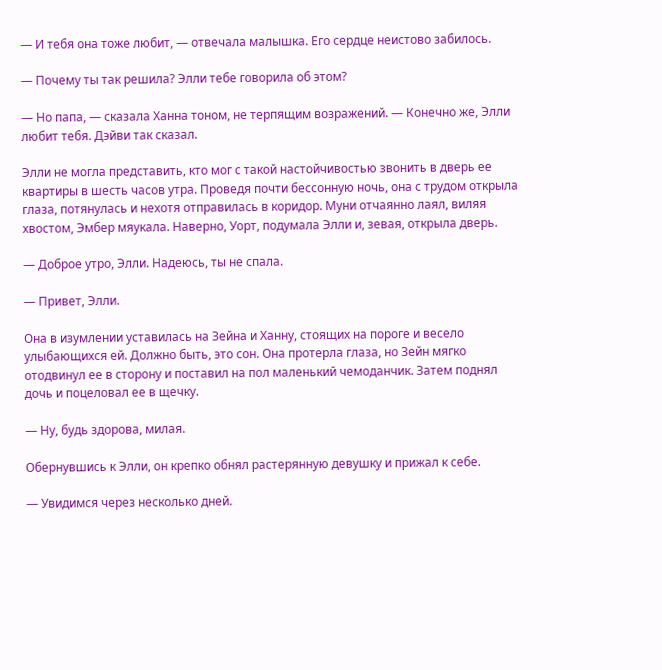— И тебя она тоже любит, — отвечала малышка. Его сердце неистово забилось.

— Почему ты так решила? Элли тебе говорила об этом?

— Но папа, — сказала Ханна тоном, не терпящим возражений. — Конечно же, Элли любит тебя. Дэйви так сказал.

Элли не могла представить, кто мог с такой настойчивостью звонить в дверь ее квартиры в шесть часов утра. Проведя почти бессонную ночь, она с трудом открыла глаза, потянулась и нехотя отправилась в коридор. Муни отчаянно лаял, виляя хвостом, Эмбер мяукала. Наверно, Уорт, подумала Элли и, зевая, открыла дверь.

— Доброе утро, Элли. Надеюсь, ты не спала.

— Привет, Элли.

Она в изумлении уставилась на Зейна и Ханну, стоящих на пороге и весело улыбающихся ей. Должно быть, это сон. Она протерла глаза, но Зейн мягко отодвинул ее в сторону и поставил на пол маленький чемоданчик. Затем поднял дочь и поцеловал ее в щечку.

— Ну, будь здорова, милая.

Обернувшись к Элли, он крепко обнял растерянную девушку и прижал к себе.

— Увидимся через несколько дней.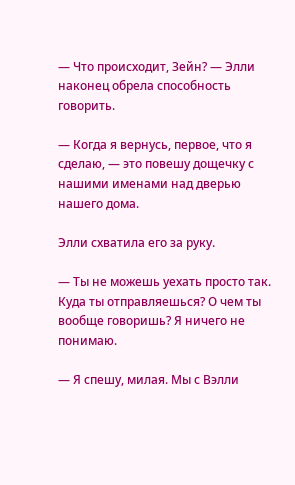— Что происходит, Зейн? — Элли наконец обрела способность говорить.

— Когда я вернусь, первое, что я сделаю, — это повешу дощечку с нашими именами над дверью нашего дома.

Элли схватила его за руку.

— Ты не можешь уехать просто так. Куда ты отправляешься? О чем ты вообще говоришь? Я ничего не понимаю.

— Я спешу, милая. Мы с Вэлли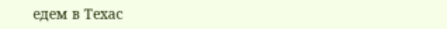едем в Техас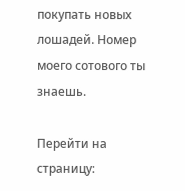покупать новых лошадей. Номер моего сотового ты знаешь.

Перейти на страницу: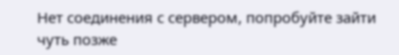Нет соединения с сервером, попробуйте зайти чуть позже